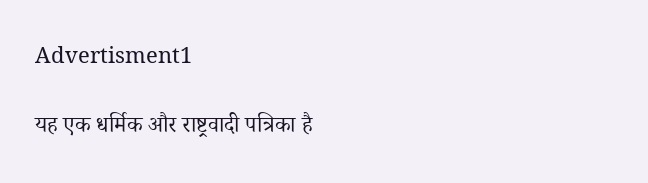Advertisment1

यह एक धर्मिक और राष्ट्रवादी पत्रिका है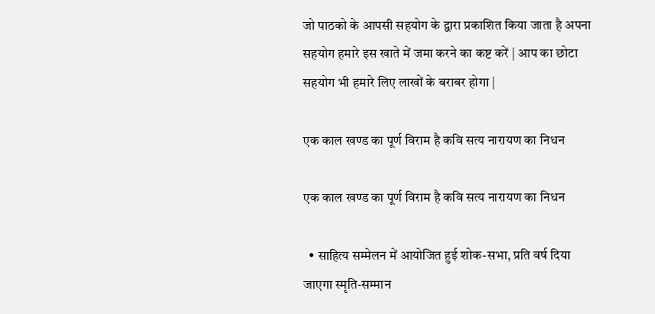जो पाठको के आपसी सहयोग के द्वारा प्रकाशित किया जाता है अपना सहयोग हमारे इस खाते में जमा करने का कष्ट करें | आप का छोटा सहयोग भी हमारे लिए लाखों के बराबर होगा |

एक काल खण्ड का पूर्ण विराम है कवि सत्य नारायण का निधन

एक काल खण्ड का पूर्ण विराम है कवि सत्य नारायण का निधन

  • साहित्य सम्मेलन में आयोजित हुई शोक-सभा, प्रति वर्ष दिया जाएगा स्मृति-सम्मान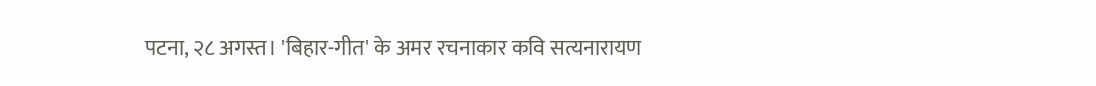पटना, २८ अगस्त। 'बिहार-गीत' के अमर रचनाकार कवि सत्यनारायण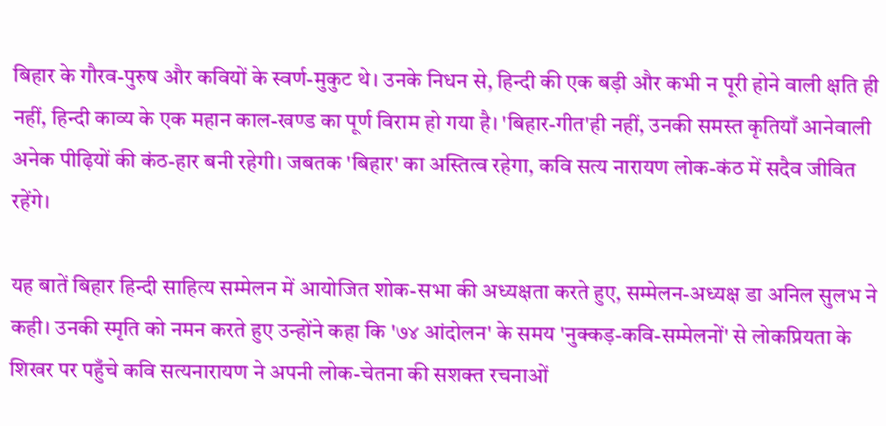बिहार के गौरव-पुरुष और कवियों के स्वर्ण-मुकुट थे। उनके निधन से, हिन्दी की एक बड़ी और कभी न पूरी होने वाली क्षति ही नहीं, हिन्दी काव्य के एक महान काल-खण्ड का पूर्ण विराम हो गया है। 'बिहार-गीत'ही नहीं, उनकी समस्त कृतियाँ आनेवाली अनेक पीढ़ियों की कंठ-हार बनी रहेगी। जबतक 'बिहार' का अस्तित्व रहेगा, कवि सत्य नारायण लोक-कंठ में सदैव जीवित रहेंगे।

यह बातें बिहार हिन्दी साहित्य सम्मेलन में आयोजित शोक-सभा की अध्यक्षता करते हुए, सम्मेलन-अध्यक्ष डा अनिल सुलभ ने कही। उनकी स्मृति को नमन करते हुए उन्होंने कहा कि '७४ आंदोलन' के समय 'नुक्कड़-कवि-सम्मेलनों' से लोकप्रियता के शिखर पर पहुँचे कवि सत्यनारायण ने अपनी लोक-चेतना की सशक्त रचनाओं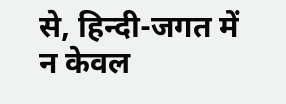से, हिन्दी-जगत में न केवल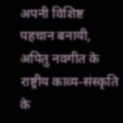अपनी विशिष्ट पहचान बनायी, अपितु नवगीत के राष्ट्रीय काव्य-संस्कृति के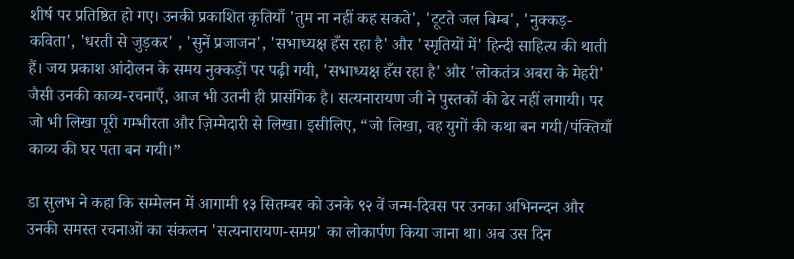शीर्ष पर प्रतिष्ठित हो गए। उनकी प्रकाशित कृतियाँ 'तुम ना नहीं कह सकते', 'टूटते जल बिम्ब', 'नुक्कड़-कविता', 'धरती से जुड़कर' , 'सुनें प्रजाजन', 'सभाध्यक्ष हँस रहा है' और 'स्मृतियों में' हिन्दी साहित्य की थाती हैं। जय प्रकाश आंदोलन के समय नुक्कड़ों पर पढ़ी गयी, 'सभाध्यक्ष हँस रहा है' और 'लोकतंत्र अबरा के मेहरी' जैसी उनकी काव्य-रचनाएँ, आज भी उतनी ही प्रासंगिक है। सत्यनारायण जी ने पुस्तकों की ढेर नहीं लगायी। पर जो भी लिखा पूरी गम्भीरता और ज़िम्मेदारी से लिखा। इसीलिए, “जो लिखा, वह युगों की कथा बन गयी/पंक्तियाँ काव्य की घर पता बन गयी।”

डा सुलभ ने कहा कि सम्मेलन में आगामी १३ सितम्बर को उनके ९२ वें जन्म-दिवस पर उनका अभिनन्दन और उनकी समस्त रचनाओं का संकलन 'सत्यनारायण-समग्र' का लोकार्पण किया जाना था। अब उस दिन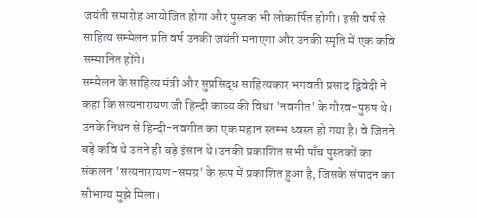जयंती समारोह आयोजित होगा और पुस्तक भी लोकार्पित होगी। इसी वर्ष से साहित्य सम्मेलन प्रति वर्ष उनकी जयंती मनाएगा और उनकी स्मृति में एक कवि सम्मानित होंगे।
सम्मेलन के साहित्य मंत्री और सुप्रसिद्ध साहित्यकार भगवती प्रसाद द्विवेदी ने कहा कि सत्यनारायण जी हिन्दी काव्य की विधा 'नवगीत' के गौरव-पुरुष थे। उनके निधन से हिन्दी-नवगीत का एक महान स्तम्भ ध्वस्त हो गया है। वे जितने बड़े कवि थे उतने ही बड़े इंसान थे।उनकी प्रकाशित सभी पाँच पुस्तकों का संकलन 'सत्यनारायण-समग्र' के रूप में प्रकाशित हुआ है, जिसके संपादन का सौभाग्य मुझे मिला।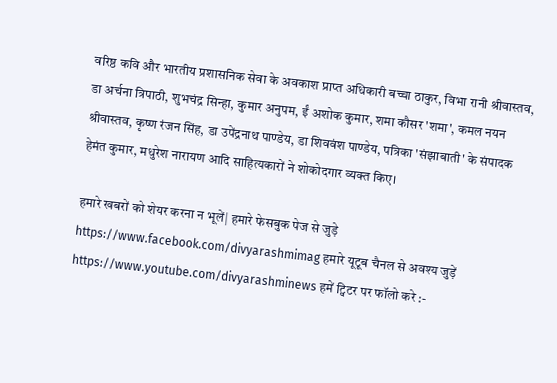वरिष्ठ कवि और भारतीय प्रशासनिक सेवा के अवकाश प्राप्त अधिकारी बच्चा ठाकुर, विभा रानी श्रीवास्तव, डा अर्चना त्रिपाठी, शुभचंद्र सिन्हा, कुमार अनुपम, ईं अशोक कुमार, शमा कौसर 'शमा', कमल नयन श्रीवास्तव, कृष्ण रंजन सिंह, डा उपेंद्रनाथ पाण्डेय, डा शिववंश पाण्डेय, पत्रिका 'संझाबाती' के संपादक हेमंत कुमार, मधुरेश नारायण आदि साहित्यकारों ने शोकोदगार व्यक्त किए।

हमारे खबरों को शेयर करना न भूलें| हमारे फेसबुक पेज से जुड़े https://www.facebook.com/divyarashmimag हमारे यूटूब चैनल से अवश्य जुड़ें https://www.youtube.com/divyarashminews हमें ट्विटर पर फॉलो करे :-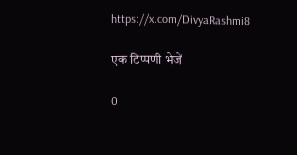https://x.com/DivyaRashmi8

एक टिप्पणी भेजें

0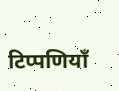टिप्पणियाँ